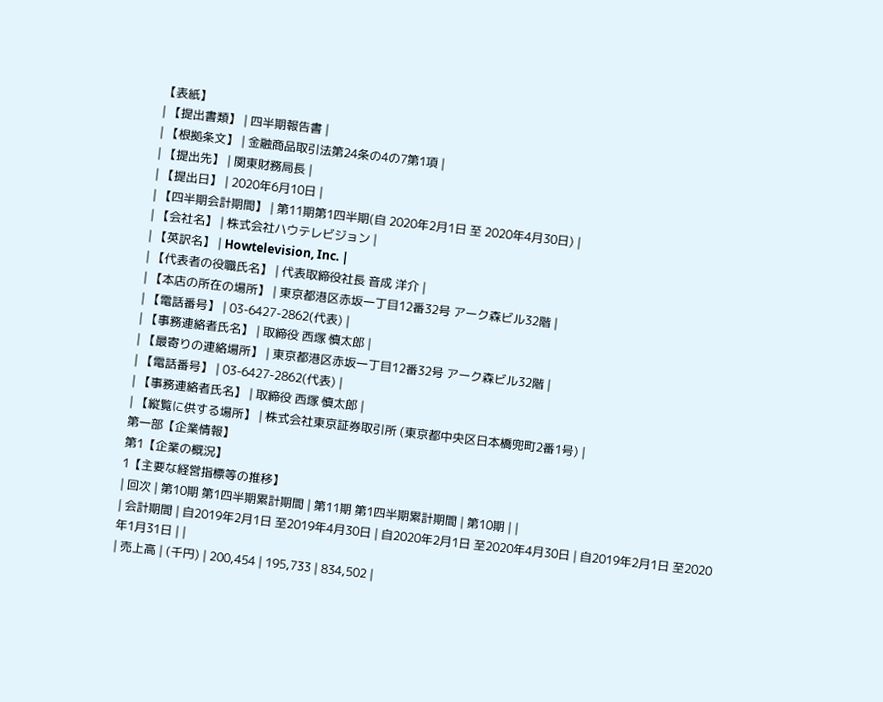【表紙】
| 【提出書類】 | 四半期報告書 |
| 【根拠条文】 | 金融商品取引法第24条の4の7第1項 |
| 【提出先】 | 関東財務局長 |
| 【提出日】 | 2020年6月10日 |
| 【四半期会計期間】 | 第11期第1四半期(自 2020年2月1日 至 2020年4月30日) |
| 【会社名】 | 株式会社ハウテレビジョン |
| 【英訳名】 | Howtelevision, Inc. |
| 【代表者の役職氏名】 | 代表取締役社長 音成 洋介 |
| 【本店の所在の場所】 | 東京都港区赤坂一丁目12番32号 アーク森ビル32階 |
| 【電話番号】 | 03-6427-2862(代表) |
| 【事務連絡者氏名】 | 取締役 西塚 慎太郎 |
| 【最寄りの連絡場所】 | 東京都港区赤坂一丁目12番32号 アーク森ビル32階 |
| 【電話番号】 | 03-6427-2862(代表) |
| 【事務連絡者氏名】 | 取締役 西塚 慎太郎 |
| 【縦覧に供する場所】 | 株式会社東京証券取引所 (東京都中央区日本橋兜町2番1号) |
第一部【企業情報】
第1【企業の概況】
1【主要な経営指標等の推移】
| 回次 | 第10期 第1四半期累計期間 | 第11期 第1四半期累計期間 | 第10期 | |
| 会計期間 | 自2019年2月1日 至2019年4月30日 | 自2020年2月1日 至2020年4月30日 | 自2019年2月1日 至2020年1月31日 | |
| 売上高 | (千円) | 200,454 | 195,733 | 834,502 |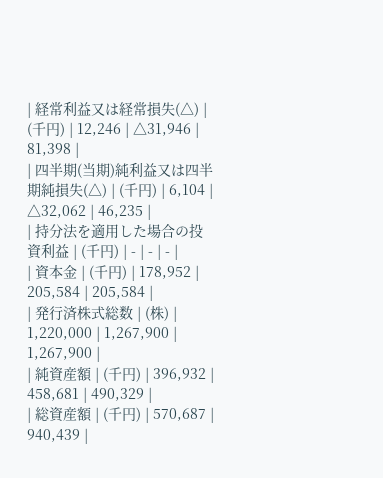| 経常利益又は経常損失(△) | (千円) | 12,246 | △31,946 | 81,398 |
| 四半期(当期)純利益又は四半期純損失(△) | (千円) | 6,104 | △32,062 | 46,235 |
| 持分法を適用した場合の投資利益 | (千円) | - | - | - |
| 資本金 | (千円) | 178,952 | 205,584 | 205,584 |
| 発行済株式総数 | (株) | 1,220,000 | 1,267,900 | 1,267,900 |
| 純資産額 | (千円) | 396,932 | 458,681 | 490,329 |
| 総資産額 | (千円) | 570,687 | 940,439 |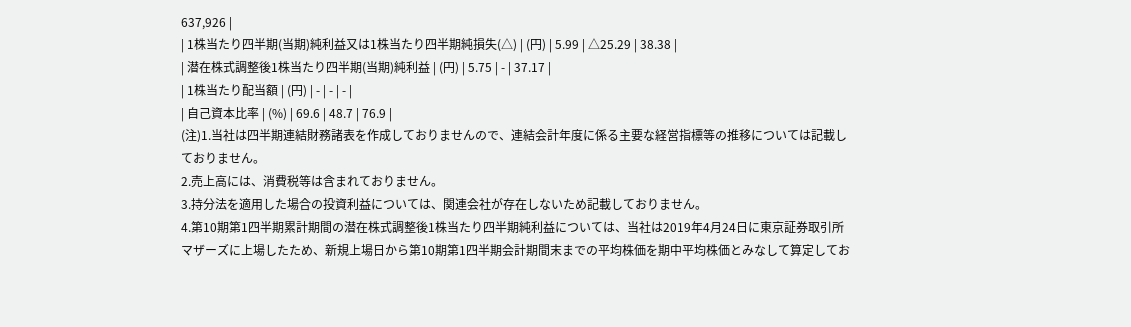637,926 |
| 1株当たり四半期(当期)純利益又は1株当たり四半期純損失(△) | (円) | 5.99 | △25.29 | 38.38 |
| 潜在株式調整後1株当たり四半期(当期)純利益 | (円) | 5.75 | - | 37.17 |
| 1株当たり配当額 | (円) | - | - | - |
| 自己資本比率 | (%) | 69.6 | 48.7 | 76.9 |
(注)1.当社は四半期連結財務諸表を作成しておりませんので、連結会計年度に係る主要な経営指標等の推移については記載しておりません。
2.売上高には、消費税等は含まれておりません。
3.持分法を適用した場合の投資利益については、関連会社が存在しないため記載しておりません。
4.第10期第1四半期累計期間の潜在株式調整後1株当たり四半期純利益については、当社は2019年4月24日に東京証券取引所マザーズに上場したため、新規上場日から第10期第1四半期会計期間末までの平均株価を期中平均株価とみなして算定してお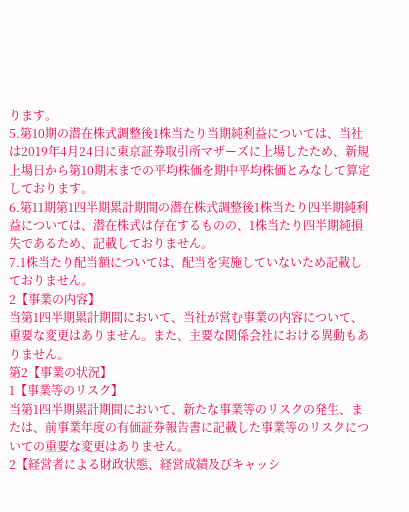ります。
5.第10期の潜在株式調整後1株当たり当期純利益については、当社は2019年4月24日に東京証券取引所マザーズに上場したため、新規上場日から第10期末までの平均株価を期中平均株価とみなして算定しております。
6.第11期第1四半期累計期間の潜在株式調整後1株当たり四半期純利益については、潜在株式は存在するものの、1株当たり四半期純損失であるため、記載しておりません。
7.1株当たり配当額については、配当を実施していないため記載しておりません。
2【事業の内容】
当第1四半期累計期間において、当社が営む事業の内容について、重要な変更はありません。また、主要な関係会社における異動もありません。
第2【事業の状況】
1【事業等のリスク】
当第1四半期累計期間において、新たな事業等のリスクの発生、または、前事業年度の有価証券報告書に記載した事業等のリスクについての重要な変更はありません。
2【経営者による財政状態、経営成績及びキャッシ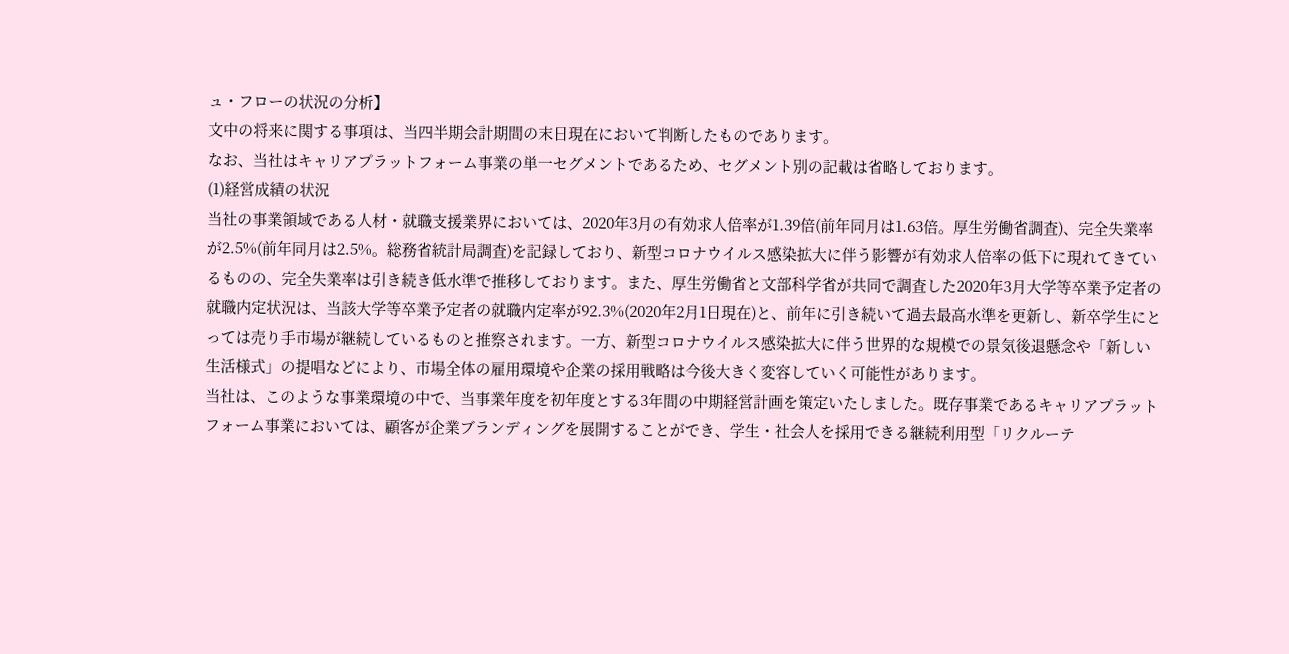ュ・フローの状況の分析】
文中の将来に関する事項は、当四半期会計期間の末日現在において判断したものであります。
なお、当社はキャリアプラットフォーム事業の単一セグメントであるため、セグメント別の記載は省略しております。
(1)経営成績の状況
当社の事業領域である人材・就職支援業界においては、2020年3月の有効求人倍率が1.39倍(前年同月は1.63倍。厚生労働省調査)、完全失業率が2.5%(前年同月は2.5%。総務省統計局調査)を記録しており、新型コロナウイルス感染拡大に伴う影響が有効求人倍率の低下に現れてきているものの、完全失業率は引き続き低水準で推移しております。また、厚生労働省と文部科学省が共同で調査した2020年3月大学等卒業予定者の就職内定状況は、当該大学等卒業予定者の就職内定率が92.3%(2020年2月1日現在)と、前年に引き続いて過去最高水準を更新し、新卒学生にとっては売り手市場が継続しているものと推察されます。一方、新型コロナウイルス感染拡大に伴う世界的な規模での景気後退懸念や「新しい生活様式」の提唱などにより、市場全体の雇用環境や企業の採用戦略は今後大きく変容していく可能性があります。
当社は、このような事業環境の中で、当事業年度を初年度とする3年間の中期経営計画を策定いたしました。既存事業であるキャリアプラットフォーム事業においては、顧客が企業ブランディングを展開することができ、学生・社会人を採用できる継続利用型「リクルーテ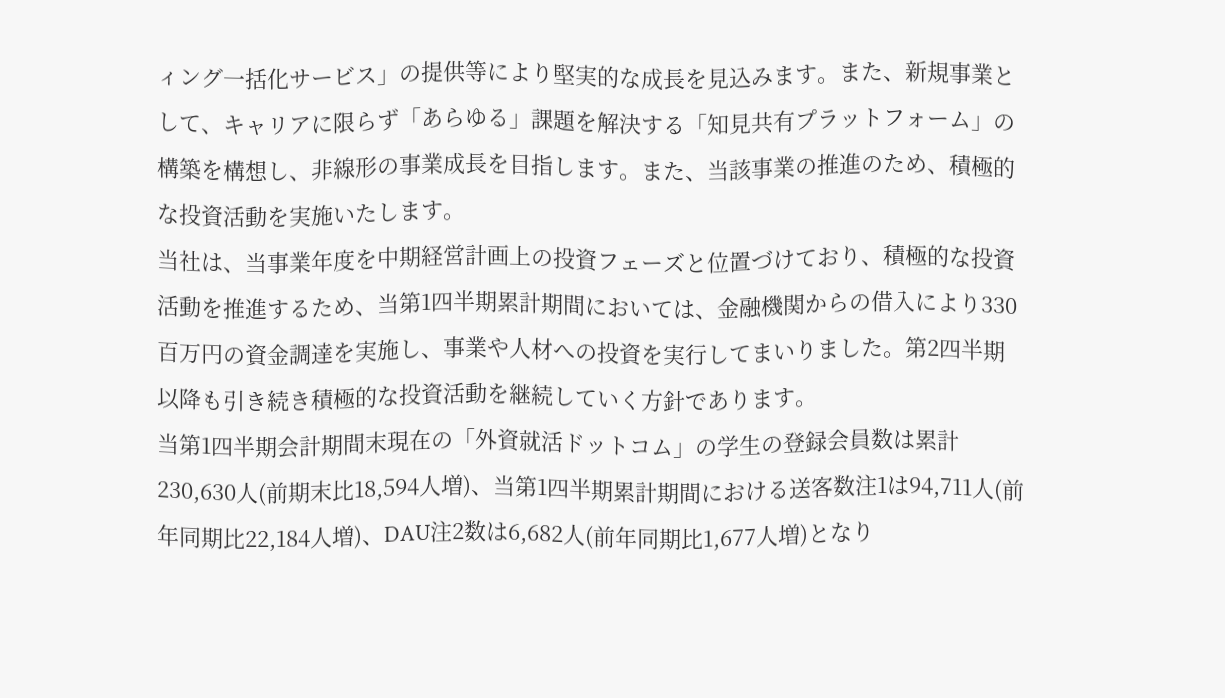ィング一括化サービス」の提供等により堅実的な成長を見込みます。また、新規事業として、キャリアに限らず「あらゆる」課題を解決する「知見共有プラットフォーム」の構築を構想し、非線形の事業成長を目指します。また、当該事業の推進のため、積極的な投資活動を実施いたします。
当社は、当事業年度を中期経営計画上の投資フェーズと位置づけており、積極的な投資活動を推進するため、当第1四半期累計期間においては、金融機関からの借入により330百万円の資金調達を実施し、事業や人材への投資を実行してまいりました。第2四半期以降も引き続き積極的な投資活動を継続していく方針であります。
当第1四半期会計期間末現在の「外資就活ドットコム」の学生の登録会員数は累計230,630人(前期末比18,594人増)、当第1四半期累計期間における送客数注1は94,711人(前年同期比22,184人増)、DAU注2数は6,682人(前年同期比1,677人増)となり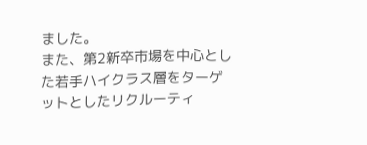ました。
また、第2新卒市場を中心とした若手ハイクラス層をターゲットとしたリクルーティ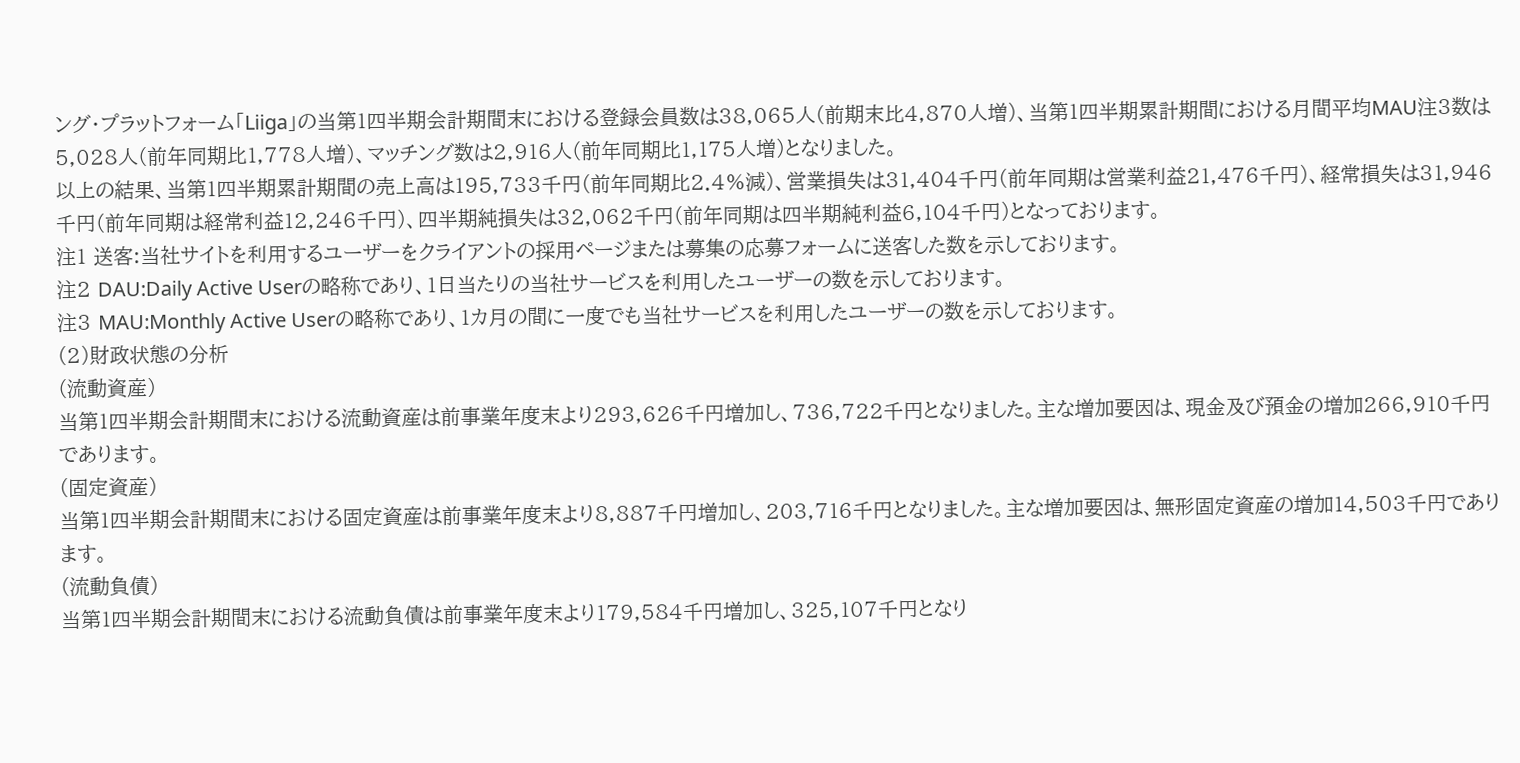ング・プラットフォーム「Liiga」の当第1四半期会計期間末における登録会員数は38,065人(前期末比4,870人増)、当第1四半期累計期間における月間平均MAU注3数は5,028人(前年同期比1,778人増)、マッチング数は2,916人(前年同期比1,175人増)となりました。
以上の結果、当第1四半期累計期間の売上高は195,733千円(前年同期比2.4%減)、営業損失は31,404千円(前年同期は営業利益21,476千円)、経常損失は31,946千円(前年同期は経常利益12,246千円)、四半期純損失は32,062千円(前年同期は四半期純利益6,104千円)となっております。
注1 送客:当社サイトを利用するユーザーをクライアントの採用ページまたは募集の応募フォームに送客した数を示しております。
注2 DAU:Daily Active Userの略称であり、1日当たりの当社サービスを利用したユーザーの数を示しております。
注3 MAU:Monthly Active Userの略称であり、1カ月の間に一度でも当社サービスを利用したユーザーの数を示しております。
(2)財政状態の分析
(流動資産)
当第1四半期会計期間末における流動資産は前事業年度末より293,626千円増加し、736,722千円となりました。主な増加要因は、現金及び預金の増加266,910千円であります。
(固定資産)
当第1四半期会計期間末における固定資産は前事業年度末より8,887千円増加し、203,716千円となりました。主な増加要因は、無形固定資産の増加14,503千円であります。
(流動負債)
当第1四半期会計期間末における流動負債は前事業年度末より179,584千円増加し、325,107千円となり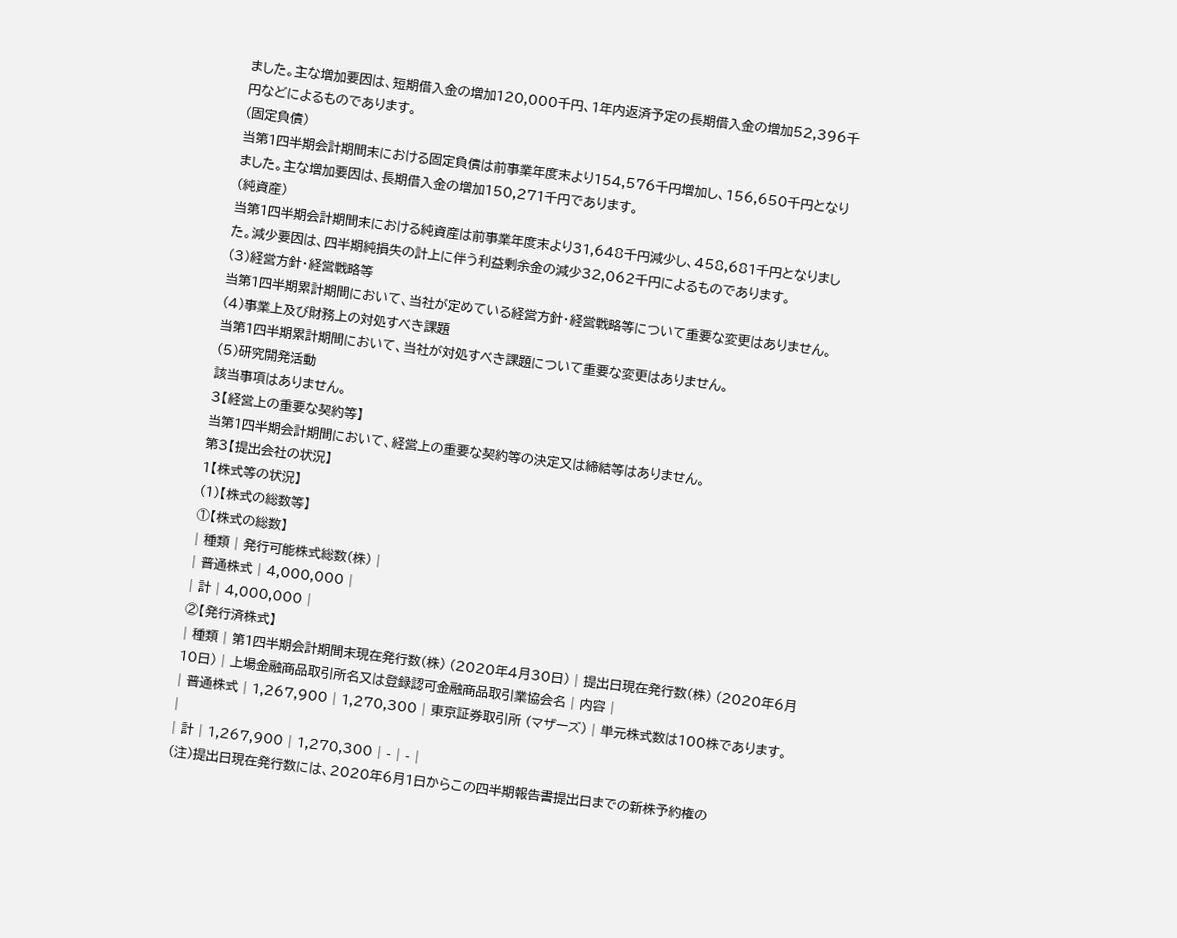ました。主な増加要因は、短期借入金の増加120,000千円、1年内返済予定の長期借入金の増加52,396千円などによるものであります。
(固定負債)
当第1四半期会計期間末における固定負債は前事業年度末より154,576千円増加し、156,650千円となりました。主な増加要因は、長期借入金の増加150,271千円であります。
(純資産)
当第1四半期会計期間末における純資産は前事業年度末より31,648千円減少し、458,681千円となりました。減少要因は、四半期純損失の計上に伴う利益剰余金の減少32,062千円によるものであります。
(3)経営方針・経営戦略等
当第1四半期累計期間において、当社が定めている経営方針・経営戦略等について重要な変更はありません。
(4)事業上及び財務上の対処すべき課題
当第1四半期累計期間において、当社が対処すべき課題について重要な変更はありません。
(5)研究開発活動
該当事項はありません。
3【経営上の重要な契約等】
当第1四半期会計期間において、経営上の重要な契約等の決定又は締結等はありません。
第3【提出会社の状況】
1【株式等の状況】
(1)【株式の総数等】
①【株式の総数】
| 種類 | 発行可能株式総数(株) |
| 普通株式 | 4,000,000 |
| 計 | 4,000,000 |
②【発行済株式】
| 種類 | 第1四半期会計期間末現在発行数(株) (2020年4月30日) | 提出日現在発行数(株) (2020年6月10日) | 上場金融商品取引所名又は登録認可金融商品取引業協会名 | 内容 |
| 普通株式 | 1,267,900 | 1,270,300 | 東京証券取引所 (マザーズ) | 単元株式数は100株であります。 |
| 計 | 1,267,900 | 1,270,300 | - | - |
(注)提出日現在発行数には、2020年6月1日からこの四半期報告書提出日までの新株予約権の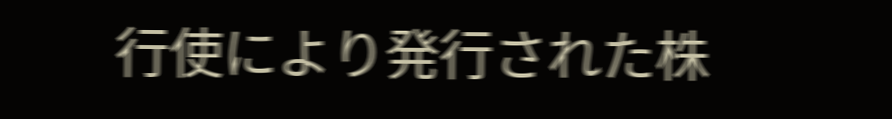行使により発行された株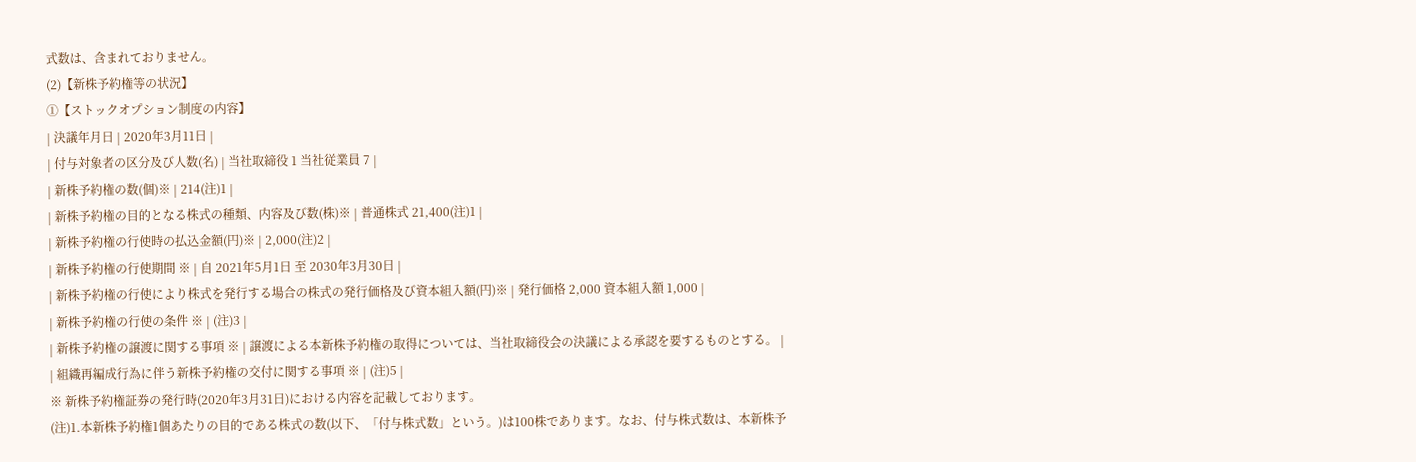式数は、含まれておりません。
(2)【新株予約権等の状況】
①【ストックオプション制度の内容】
| 決議年月日 | 2020年3月11日 |
| 付与対象者の区分及び人数(名) | 当社取締役 1 当社従業員 7 |
| 新株予約権の数(個)※ | 214(注)1 |
| 新株予約権の目的となる株式の種類、内容及び数(株)※ | 普通株式 21,400(注)1 |
| 新株予約権の行使時の払込金額(円)※ | 2,000(注)2 |
| 新株予約権の行使期間 ※ | 自 2021年5月1日 至 2030年3月30日 |
| 新株予約権の行使により株式を発行する場合の株式の発行価格及び資本組入額(円)※ | 発行価格 2,000 資本組入額 1,000 |
| 新株予約権の行使の条件 ※ | (注)3 |
| 新株予約権の譲渡に関する事項 ※ | 譲渡による本新株予約権の取得については、当社取締役会の決議による承認を要するものとする。 |
| 組織再編成行為に伴う新株予約権の交付に関する事項 ※ | (注)5 |
※ 新株予約権証券の発行時(2020年3月31日)における内容を記載しております。
(注)1.本新株予約権1個あたりの目的である株式の数(以下、「付与株式数」という。)は100株であります。なお、付与株式数は、本新株予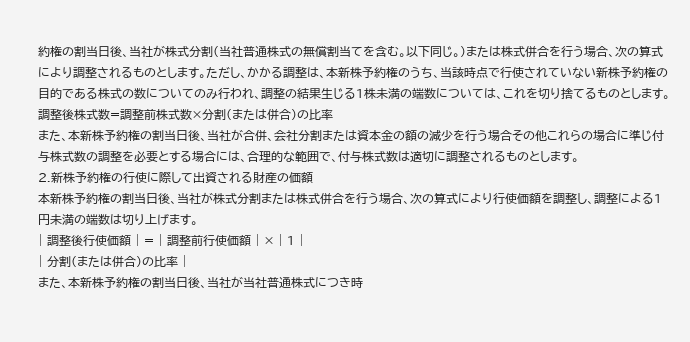約権の割当日後、当社が株式分割(当社普通株式の無償割当てを含む。以下同じ。)または株式併合を行う場合、次の算式により調整されるものとします。ただし、かかる調整は、本新株予約権のうち、当該時点で行使されていない新株予約権の目的である株式の数についてのみ行われ、調整の結果生じる1株未満の端数については、これを切り捨てるものとします。
調整後株式数=調整前株式数×分割(または併合)の比率
また、本新株予約権の割当日後、当社が合併、会社分割または資本金の額の減少を行う場合その他これらの場合に準じ付与株式数の調整を必要とする場合には、合理的な範囲で、付与株式数は適切に調整されるものとします。
2.新株予約権の行使に際して出資される財産の価額
本新株予約権の割当日後、当社が株式分割または株式併合を行う場合、次の算式により行使価額を調整し、調整による1円未満の端数は切り上げます。
| 調整後行使価額 | = | 調整前行使価額 | × | 1 |
| 分割(または併合)の比率 |
また、本新株予約権の割当日後、当社が当社普通株式につき時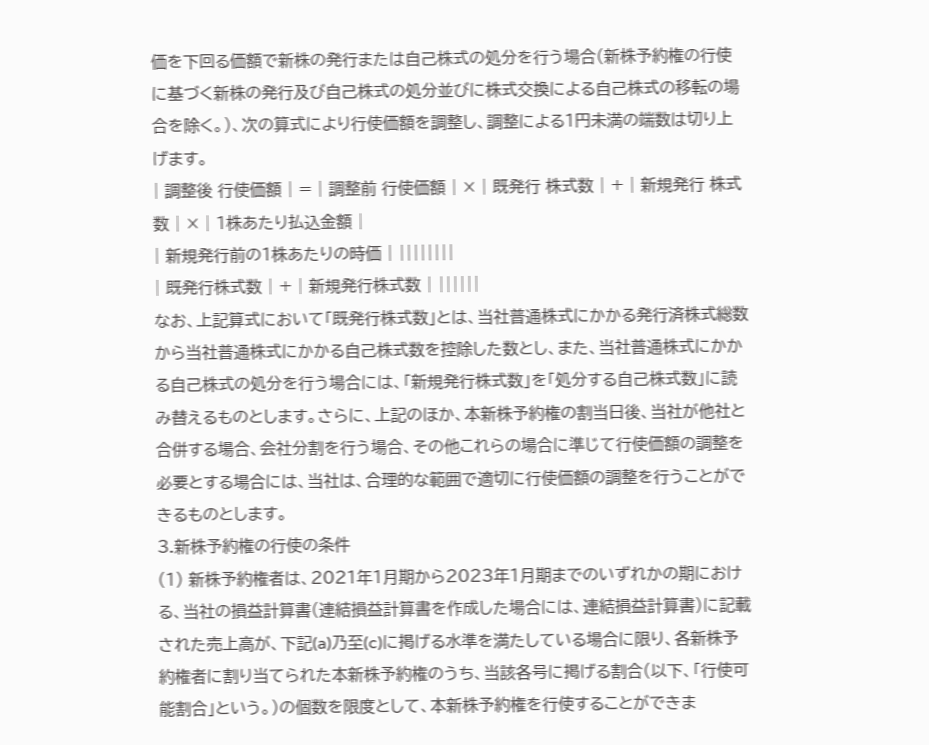価を下回る価額で新株の発行または自己株式の処分を行う場合(新株予約権の行使に基づく新株の発行及び自己株式の処分並びに株式交換による自己株式の移転の場合を除く。)、次の算式により行使価額を調整し、調整による1円未満の端数は切り上げます。
| 調整後 行使価額 | = | 調整前 行使価額 | × | 既発行 株式数 | + | 新規発行 株式数 | × | 1株あたり払込金額 |
| 新規発行前の1株あたりの時価 | ||||||||
| 既発行株式数 | + | 新規発行株式数 | ||||||
なお、上記算式において「既発行株式数」とは、当社普通株式にかかる発行済株式総数から当社普通株式にかかる自己株式数を控除した数とし、また、当社普通株式にかかる自己株式の処分を行う場合には、「新規発行株式数」を「処分する自己株式数」に読み替えるものとします。さらに、上記のほか、本新株予約権の割当日後、当社が他社と合併する場合、会社分割を行う場合、その他これらの場合に準じて行使価額の調整を必要とする場合には、当社は、合理的な範囲で適切に行使価額の調整を行うことができるものとします。
3.新株予約権の行使の条件
(1) 新株予約権者は、2021年1月期から2023年1月期までのいずれかの期における、当社の損益計算書(連結損益計算書を作成した場合には、連結損益計算書)に記載された売上高が、下記(a)乃至(c)に掲げる水準を満たしている場合に限り、各新株予約権者に割り当てられた本新株予約権のうち、当該各号に掲げる割合(以下、「行使可能割合」という。)の個数を限度として、本新株予約権を行使することができま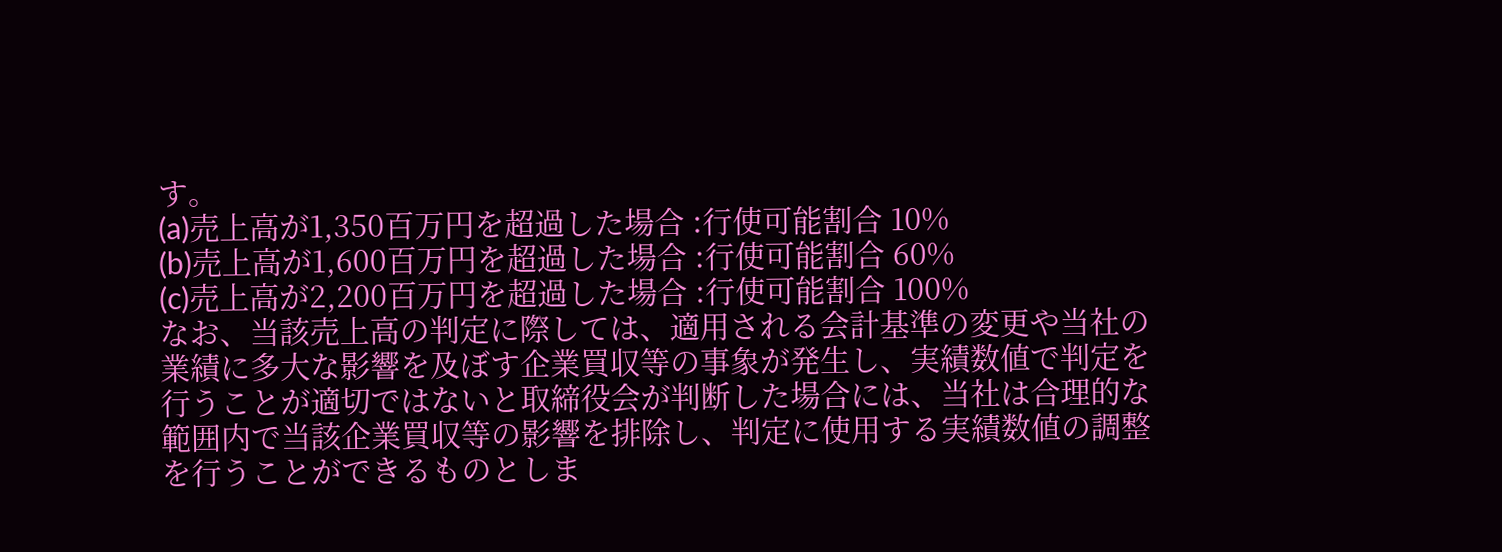す。
(a)売上高が1,350百万円を超過した場合 :行使可能割合 10%
(b)売上高が1,600百万円を超過した場合 :行使可能割合 60%
(c)売上高が2,200百万円を超過した場合 :行使可能割合 100%
なお、当該売上高の判定に際しては、適用される会計基準の変更や当社の業績に多大な影響を及ぼす企業買収等の事象が発生し、実績数値で判定を行うことが適切ではないと取締役会が判断した場合には、当社は合理的な範囲内で当該企業買収等の影響を排除し、判定に使用する実績数値の調整を行うことができるものとしま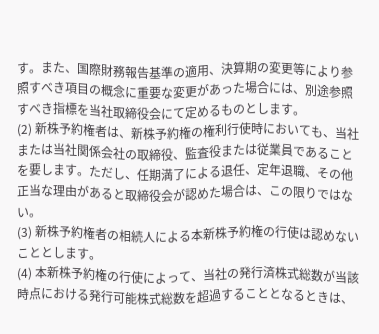す。また、国際財務報告基準の適用、決算期の変更等により参照すべき項目の概念に重要な変更があった場合には、別途参照すべき指標を当社取締役会にて定めるものとします。
(2) 新株予約権者は、新株予約権の権利行使時においても、当社または当社関係会社の取締役、監査役または従業員であることを要します。ただし、任期満了による退任、定年退職、その他正当な理由があると取締役会が認めた場合は、この限りではない。
(3) 新株予約権者の相続人による本新株予約権の行使は認めないこととします。
(4) 本新株予約権の行使によって、当社の発行済株式総数が当該時点における発行可能株式総数を超過することとなるときは、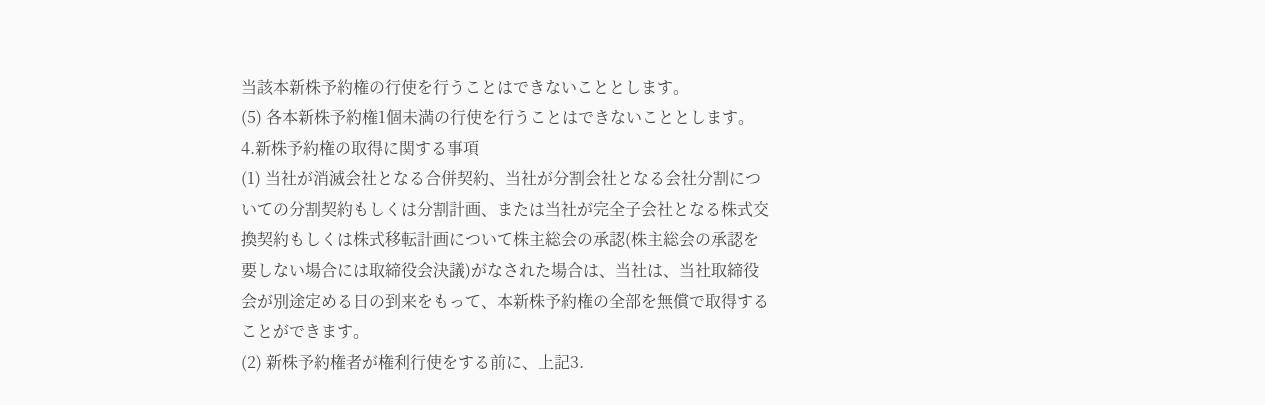当該本新株予約権の行使を行うことはできないこととします。
(5) 各本新株予約権1個未満の行使を行うことはできないこととします。
4.新株予約権の取得に関する事項
(1) 当社が消滅会社となる合併契約、当社が分割会社となる会社分割についての分割契約もしくは分割計画、または当社が完全子会社となる株式交換契約もしくは株式移転計画について株主総会の承認(株主総会の承認を要しない場合には取締役会決議)がなされた場合は、当社は、当社取締役会が別途定める日の到来をもって、本新株予約権の全部を無償で取得することができます。
(2) 新株予約権者が権利行使をする前に、上記3.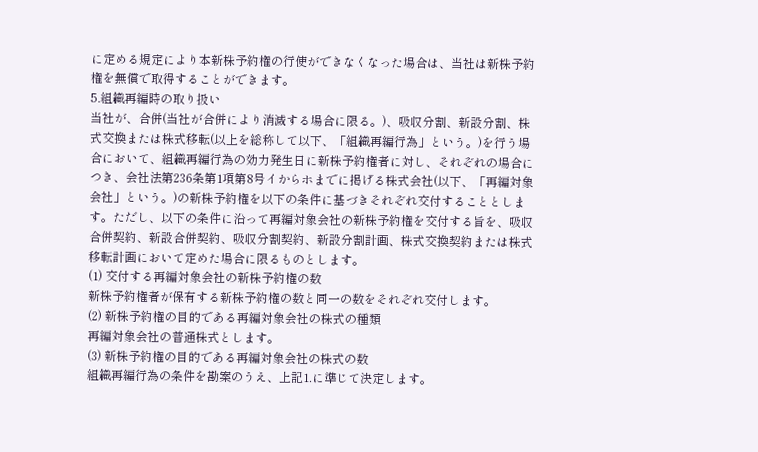に定める規定により本新株予約権の行使ができなくなった場合は、当社は新株予約権を無償で取得することができます。
5.組織再編時の取り扱い
当社が、合併(当社が合併により消滅する場合に限る。)、吸収分割、新設分割、株式交換または株式移転(以上を総称して以下、「組織再編行為」という。)を行う場合において、組織再編行為の効力発生日に新株予約権者に対し、それぞれの場合につき、会社法第236条第1項第8号イからホまでに掲げる株式会社(以下、「再編対象会社」という。)の新株予約権を以下の条件に基づきそれぞれ交付することとします。ただし、以下の条件に沿って再編対象会社の新株予約権を交付する旨を、吸収合併契約、新設合併契約、吸収分割契約、新設分割計画、株式交換契約または株式移転計画において定めた場合に限るものとします。
(1) 交付する再編対象会社の新株予約権の数
新株予約権者が保有する新株予約権の数と同一の数をそれぞれ交付します。
(2) 新株予約権の目的である再編対象会社の株式の種類
再編対象会社の普通株式とします。
(3) 新株予約権の目的である再編対象会社の株式の数
組織再編行為の条件を勘案のうえ、上記1.に準じて決定します。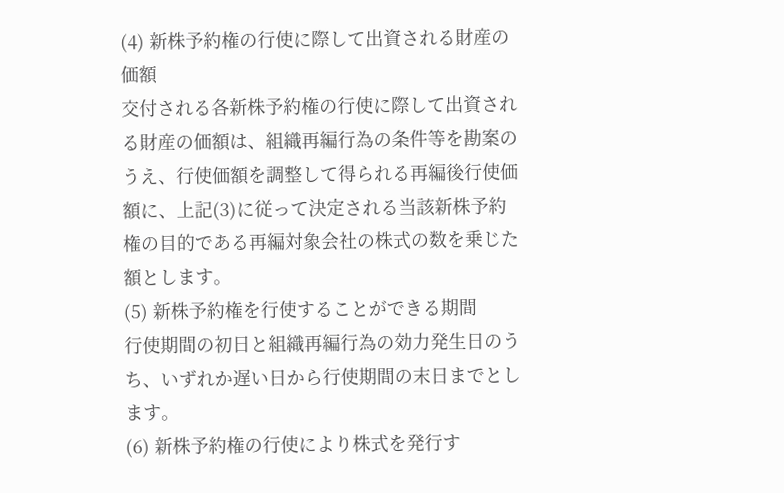(4) 新株予約権の行使に際して出資される財産の価額
交付される各新株予約権の行使に際して出資される財産の価額は、組織再編行為の条件等を勘案のうえ、行使価額を調整して得られる再編後行使価額に、上記(3)に従って決定される当該新株予約権の目的である再編対象会社の株式の数を乗じた額とします。
(5) 新株予約権を行使することができる期間
行使期間の初日と組織再編行為の効力発生日のうち、いずれか遅い日から行使期間の末日までとします。
(6) 新株予約権の行使により株式を発行す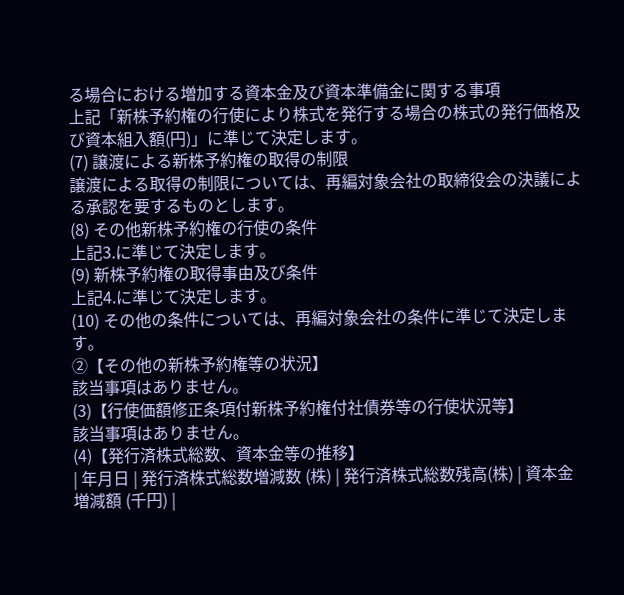る場合における増加する資本金及び資本準備金に関する事項
上記「新株予約権の行使により株式を発行する場合の株式の発行価格及び資本組入額(円)」に準じて決定します。
(7) 譲渡による新株予約権の取得の制限
譲渡による取得の制限については、再編対象会社の取締役会の決議による承認を要するものとします。
(8) その他新株予約権の行使の条件
上記3.に準じて決定します。
(9) 新株予約権の取得事由及び条件
上記4.に準じて決定します。
(10) その他の条件については、再編対象会社の条件に準じて決定します。
②【その他の新株予約権等の状況】
該当事項はありません。
(3)【行使価額修正条項付新株予約権付社債券等の行使状況等】
該当事項はありません。
(4)【発行済株式総数、資本金等の推移】
| 年月日 | 発行済株式総数増減数 (株) | 発行済株式総数残高(株) | 資本金増減額 (千円) |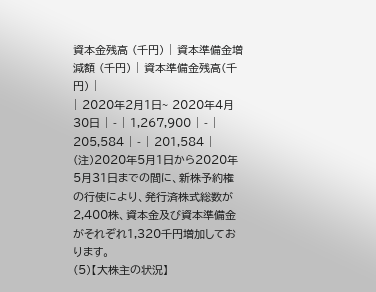資本金残高 (千円) | 資本準備金増減額 (千円) | 資本準備金残高(千円) |
| 2020年2月1日~ 2020年4月30日 | - | 1,267,900 | - | 205,584 | - | 201,584 |
(注)2020年5月1日から2020年5月31日までの間に、新株予約権の行使により、発行済株式総数が2,400株、資本金及び資本準備金がそれぞれ1,320千円増加しております。
(5)【大株主の状況】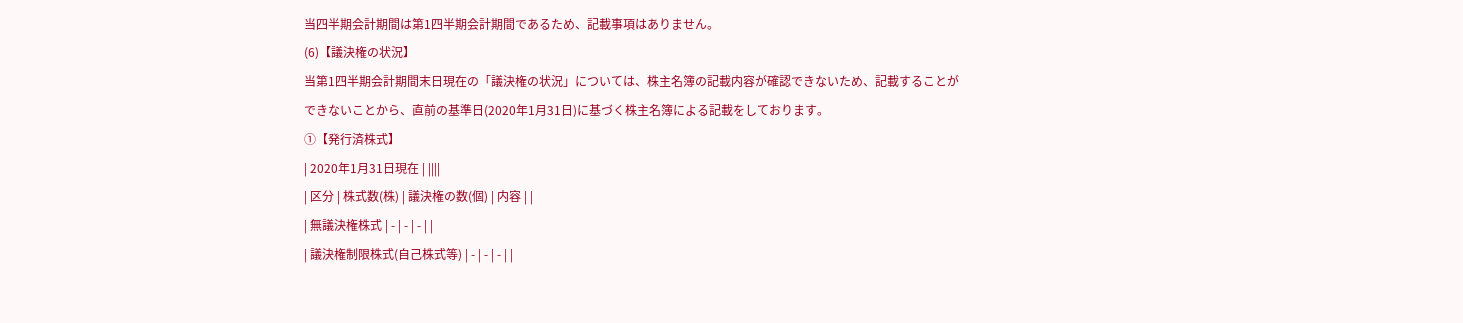当四半期会計期間は第1四半期会計期間であるため、記載事項はありません。
(6)【議決権の状況】
当第1四半期会計期間末日現在の「議決権の状況」については、株主名簿の記載内容が確認できないため、記載することができないことから、直前の基準日(2020年1月31日)に基づく株主名簿による記載をしております。
①【発行済株式】
| 2020年1月31日現在 | ||||
| 区分 | 株式数(株) | 議決権の数(個) | 内容 | |
| 無議決権株式 | - | - | - | |
| 議決権制限株式(自己株式等) | - | - | - | |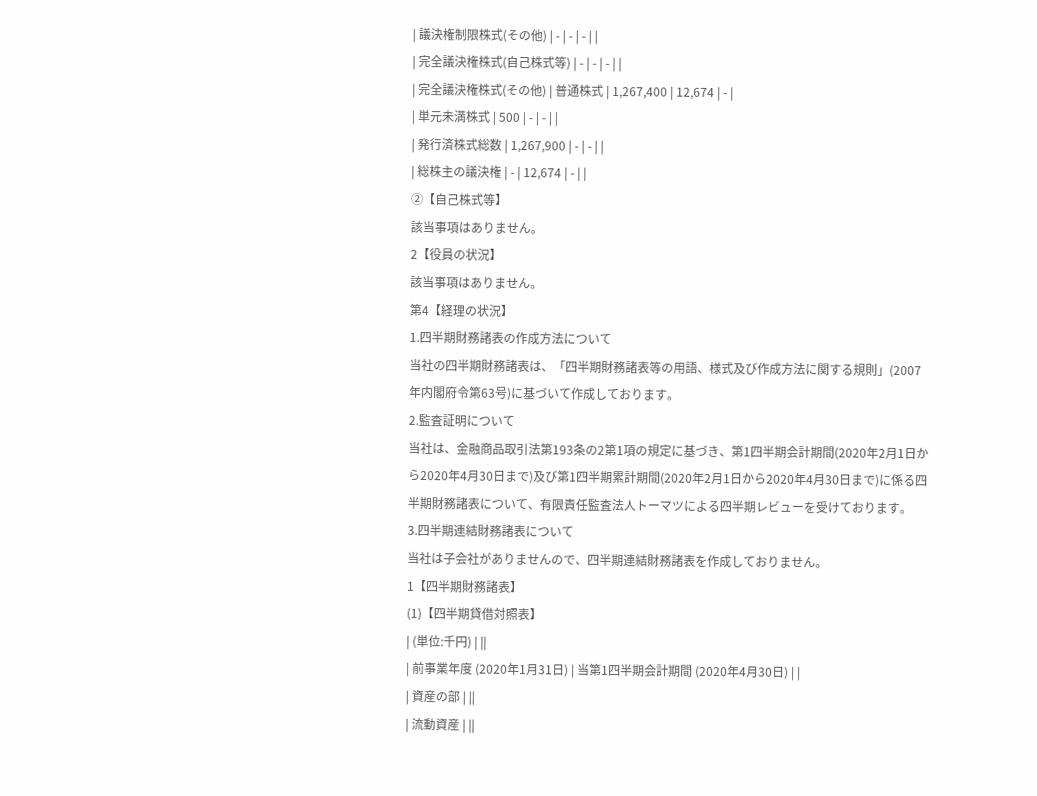| 議決権制限株式(その他) | - | - | - | |
| 完全議決権株式(自己株式等) | - | - | - | |
| 完全議決権株式(その他) | 普通株式 | 1,267,400 | 12,674 | - |
| 単元未満株式 | 500 | - | - | |
| 発行済株式総数 | 1,267,900 | - | - | |
| 総株主の議決権 | - | 12,674 | - | |
②【自己株式等】
該当事項はありません。
2【役員の状況】
該当事項はありません。
第4【経理の状況】
1.四半期財務諸表の作成方法について
当社の四半期財務諸表は、「四半期財務諸表等の用語、様式及び作成方法に関する規則」(2007年内閣府令第63号)に基づいて作成しております。
2.監査証明について
当社は、金融商品取引法第193条の2第1項の規定に基づき、第1四半期会計期間(2020年2月1日から2020年4月30日まで)及び第1四半期累計期間(2020年2月1日から2020年4月30日まで)に係る四半期財務諸表について、有限責任監査法人トーマツによる四半期レビューを受けております。
3.四半期連結財務諸表について
当社は子会社がありませんので、四半期連結財務諸表を作成しておりません。
1【四半期財務諸表】
(1)【四半期貸借対照表】
| (単位:千円) | ||
| 前事業年度 (2020年1月31日) | 当第1四半期会計期間 (2020年4月30日) | |
| 資産の部 | ||
| 流動資産 | ||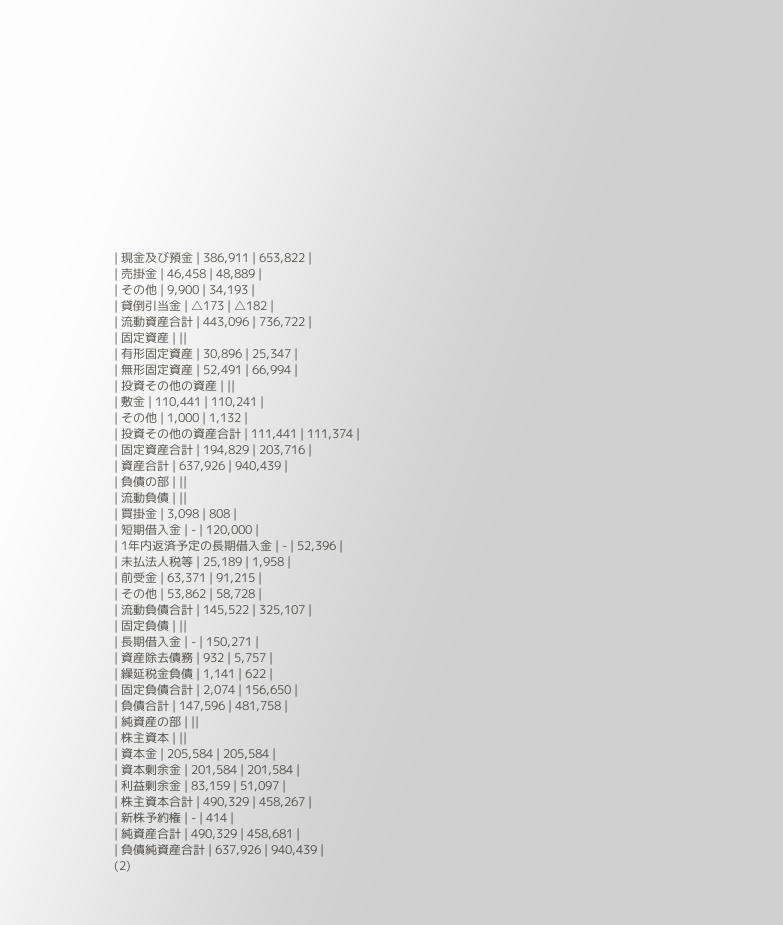| 現金及び預金 | 386,911 | 653,822 |
| 売掛金 | 46,458 | 48,889 |
| その他 | 9,900 | 34,193 |
| 貸倒引当金 | △173 | △182 |
| 流動資産合計 | 443,096 | 736,722 |
| 固定資産 | ||
| 有形固定資産 | 30,896 | 25,347 |
| 無形固定資産 | 52,491 | 66,994 |
| 投資その他の資産 | ||
| 敷金 | 110,441 | 110,241 |
| その他 | 1,000 | 1,132 |
| 投資その他の資産合計 | 111,441 | 111,374 |
| 固定資産合計 | 194,829 | 203,716 |
| 資産合計 | 637,926 | 940,439 |
| 負債の部 | ||
| 流動負債 | ||
| 買掛金 | 3,098 | 808 |
| 短期借入金 | - | 120,000 |
| 1年内返済予定の長期借入金 | - | 52,396 |
| 未払法人税等 | 25,189 | 1,958 |
| 前受金 | 63,371 | 91,215 |
| その他 | 53,862 | 58,728 |
| 流動負債合計 | 145,522 | 325,107 |
| 固定負債 | ||
| 長期借入金 | - | 150,271 |
| 資産除去債務 | 932 | 5,757 |
| 繰延税金負債 | 1,141 | 622 |
| 固定負債合計 | 2,074 | 156,650 |
| 負債合計 | 147,596 | 481,758 |
| 純資産の部 | ||
| 株主資本 | ||
| 資本金 | 205,584 | 205,584 |
| 資本剰余金 | 201,584 | 201,584 |
| 利益剰余金 | 83,159 | 51,097 |
| 株主資本合計 | 490,329 | 458,267 |
| 新株予約権 | - | 414 |
| 純資産合計 | 490,329 | 458,681 |
| 負債純資産合計 | 637,926 | 940,439 |
(2)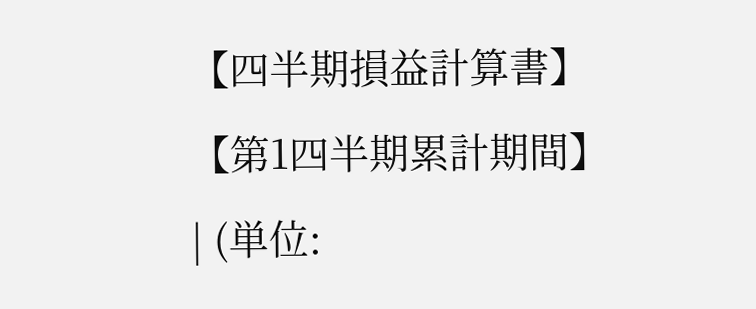【四半期損益計算書】
【第1四半期累計期間】
| (単位: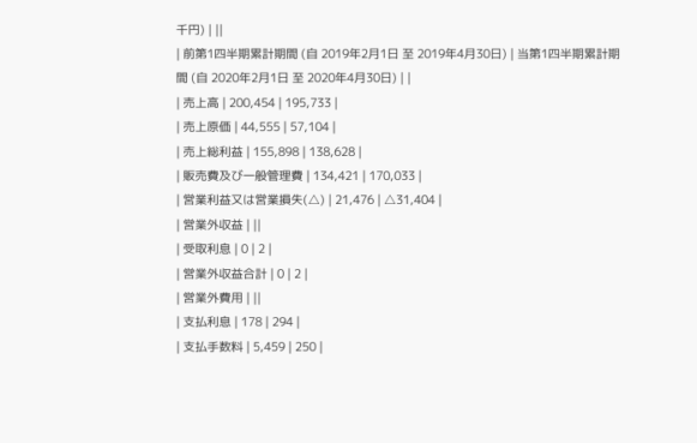千円) | ||
| 前第1四半期累計期間 (自 2019年2月1日 至 2019年4月30日) | 当第1四半期累計期間 (自 2020年2月1日 至 2020年4月30日) | |
| 売上高 | 200,454 | 195,733 |
| 売上原価 | 44,555 | 57,104 |
| 売上総利益 | 155,898 | 138,628 |
| 販売費及び一般管理費 | 134,421 | 170,033 |
| 営業利益又は営業損失(△) | 21,476 | △31,404 |
| 営業外収益 | ||
| 受取利息 | 0 | 2 |
| 営業外収益合計 | 0 | 2 |
| 営業外費用 | ||
| 支払利息 | 178 | 294 |
| 支払手数料 | 5,459 | 250 |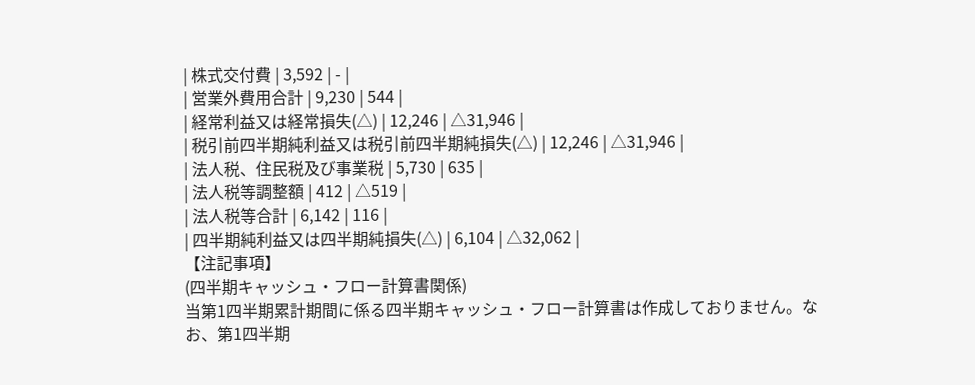| 株式交付費 | 3,592 | - |
| 営業外費用合計 | 9,230 | 544 |
| 経常利益又は経常損失(△) | 12,246 | △31,946 |
| 税引前四半期純利益又は税引前四半期純損失(△) | 12,246 | △31,946 |
| 法人税、住民税及び事業税 | 5,730 | 635 |
| 法人税等調整額 | 412 | △519 |
| 法人税等合計 | 6,142 | 116 |
| 四半期純利益又は四半期純損失(△) | 6,104 | △32,062 |
【注記事項】
(四半期キャッシュ・フロー計算書関係)
当第1四半期累計期間に係る四半期キャッシュ・フロー計算書は作成しておりません。なお、第1四半期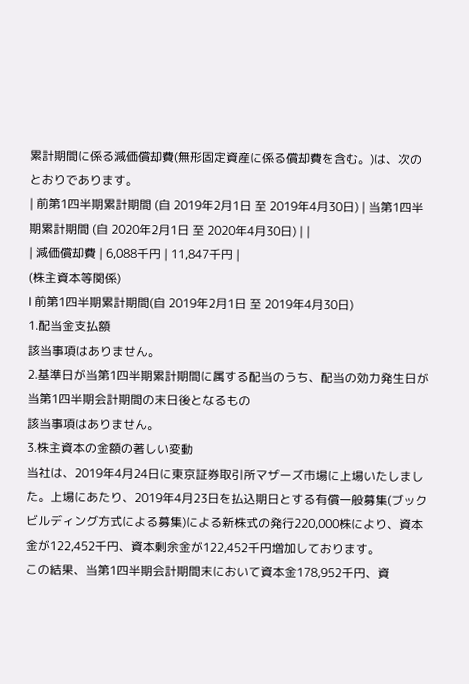累計期間に係る減価償却費(無形固定資産に係る償却費を含む。)は、次のとおりであります。
| 前第1四半期累計期間 (自 2019年2月1日 至 2019年4月30日) | 当第1四半期累計期間 (自 2020年2月1日 至 2020年4月30日) | |
| 減価償却費 | 6,088千円 | 11,847千円 |
(株主資本等関係)
Ⅰ 前第1四半期累計期間(自 2019年2月1日 至 2019年4月30日)
1.配当金支払額
該当事項はありません。
2.基準日が当第1四半期累計期間に属する配当のうち、配当の効力発生日が当第1四半期会計期間の末日後となるもの
該当事項はありません。
3.株主資本の金額の著しい変動
当社は、2019年4月24日に東京証券取引所マザーズ市場に上場いたしました。上場にあたり、2019年4月23日を払込期日とする有償一般募集(ブックビルディング方式による募集)による新株式の発行220,000株により、資本金が122,452千円、資本剰余金が122,452千円増加しております。
この結果、当第1四半期会計期間末において資本金178,952千円、資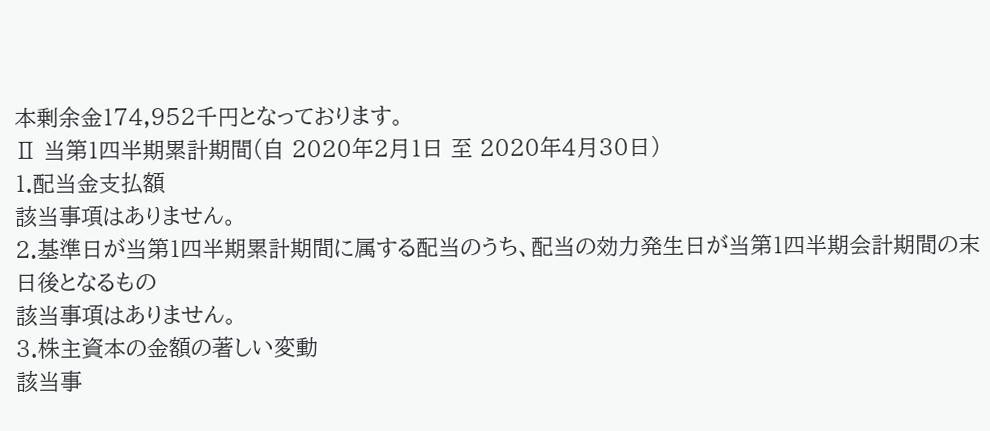本剰余金174,952千円となっております。
Ⅱ 当第1四半期累計期間(自 2020年2月1日 至 2020年4月30日)
1.配当金支払額
該当事項はありません。
2.基準日が当第1四半期累計期間に属する配当のうち、配当の効力発生日が当第1四半期会計期間の末日後となるもの
該当事項はありません。
3.株主資本の金額の著しい変動
該当事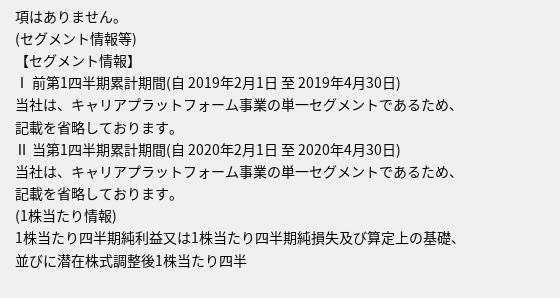項はありません。
(セグメント情報等)
【セグメント情報】
Ⅰ 前第1四半期累計期間(自 2019年2月1日 至 2019年4月30日)
当社は、キャリアプラットフォーム事業の単一セグメントであるため、記載を省略しております。
Ⅱ 当第1四半期累計期間(自 2020年2月1日 至 2020年4月30日)
当社は、キャリアプラットフォーム事業の単一セグメントであるため、記載を省略しております。
(1株当たり情報)
1株当たり四半期純利益又は1株当たり四半期純損失及び算定上の基礎、並びに潜在株式調整後1株当たり四半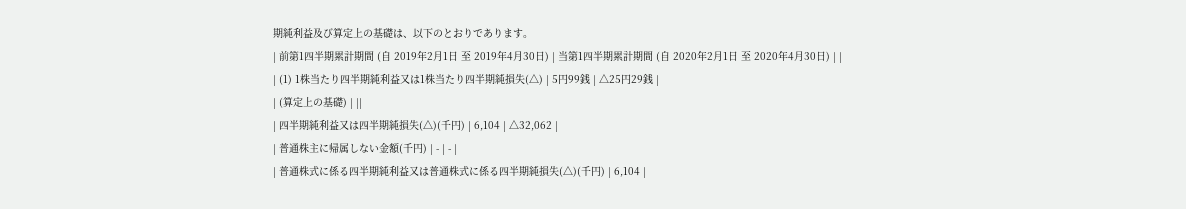期純利益及び算定上の基礎は、以下のとおりであります。
| 前第1四半期累計期間 (自 2019年2月1日 至 2019年4月30日) | 当第1四半期累計期間 (自 2020年2月1日 至 2020年4月30日) | |
| (1) 1株当たり四半期純利益又は1株当たり四半期純損失(△) | 5円99銭 | △25円29銭 |
| (算定上の基礎) | ||
| 四半期純利益又は四半期純損失(△)(千円) | 6,104 | △32,062 |
| 普通株主に帰属しない金額(千円) | - | - |
| 普通株式に係る四半期純利益又は普通株式に係る四半期純損失(△)(千円) | 6,104 |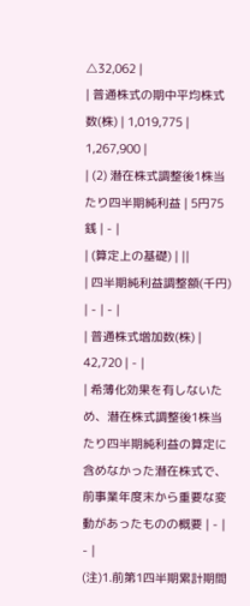△32,062 |
| 普通株式の期中平均株式数(株) | 1,019,775 | 1,267,900 |
| (2) 潜在株式調整後1株当たり四半期純利益 | 5円75銭 | - |
| (算定上の基礎) | ||
| 四半期純利益調整額(千円) | - | - |
| 普通株式増加数(株) | 42,720 | - |
| 希薄化効果を有しないため、潜在株式調整後1株当たり四半期純利益の算定に含めなかった潜在株式で、前事業年度末から重要な変動があったものの概要 | - | - |
(注)1.前第1四半期累計期間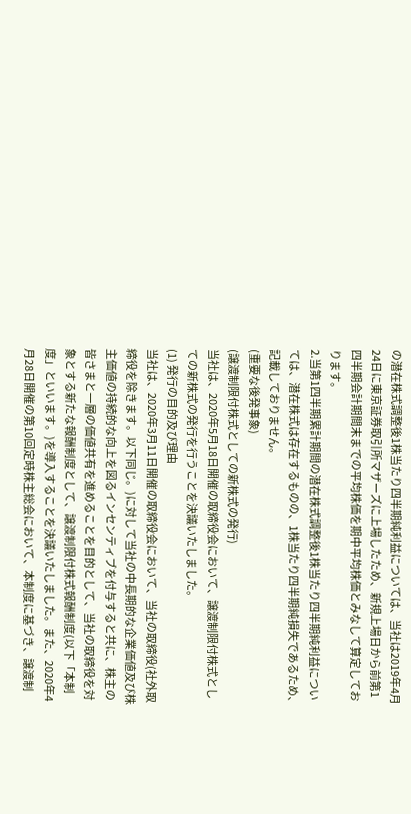の潜在株式調整後1株当たり四半期純利益については、当社は2019年4月24日に東京証券取引所マザーズに上場したため、新規上場日から前第1四半期会計期間末までの平均株価を期中平均株価とみなして算定しております。
2.当第1四半期累計期間の潜在株式調整後1株当たり四半期純利益については、潜在株式は存在するものの、1株当たり四半期純損失であるため、記載しておりません。
(重要な後発事象)
(譲渡制限付株式としての新株式の発行)
当社は、2020年5月18日開催の取締役会において、譲渡制限付株式としての新株式の発行を行うことを決議いたしました。
(1) 発行の目的及び理由
当社は、2020年3月11日開催の取締役会において、当社の取締役(社外取締役を除きます。以下同じ。)に対して当社の中長期的な企業価値及び株主価値の持続的な向上を図るインセンティブを付与すると共に、株主の皆さまと一層の価値共有を進めることを目的として、当社の取締役を対象とする新たな報酬制度として、譲渡制限付株式報酬制度(以下「本制度」といいます。)を導入することを決議いたしました。また、2020年4月28日開催の第10回定時株主総会において、本制度に基づき、譲渡制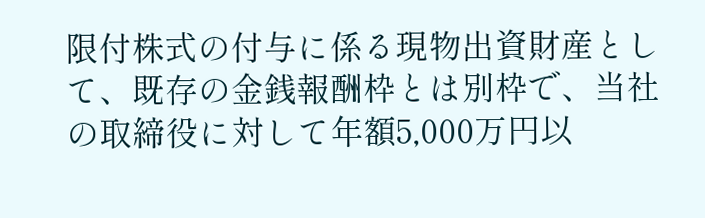限付株式の付与に係る現物出資財産として、既存の金銭報酬枠とは別枠で、当社の取締役に対して年額5,000万円以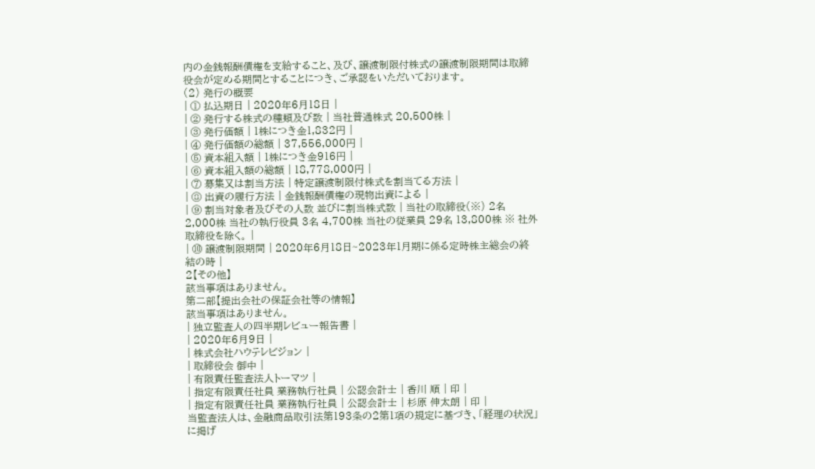内の金銭報酬債権を支給すること、及び、譲渡制限付株式の譲渡制限期間は取締役会が定める期間とすることにつき、ご承認をいただいております。
(2) 発行の概要
| ① 払込期日 | 2020年6月18日 |
| ② 発行する株式の種類及び数 | 当社普通株式 20,500株 |
| ③ 発行価額 | 1株につき金1,832円 |
| ④ 発行価額の総額 | 37,556,000円 |
| ⑤ 資本組入額 | 1株につき金916円 |
| ⑥ 資本組入額の総額 | 18,778,000円 |
| ⑦ 募集又は割当方法 | 特定譲渡制限付株式を割当てる方法 |
| ⑧ 出資の履行方法 | 金銭報酬債権の現物出資による |
| ⑨ 割当対象者及びその人数 並びに割当株式数 | 当社の取締役(※) 2名 2,000株 当社の執行役員 3名 4,700株 当社の従業員 29名 13,800株 ※ 社外取締役を除く。 |
| ⑩ 譲渡制限期間 | 2020年6月18日~2023年1月期に係る定時株主総会の終結の時 |
2【その他】
該当事項はありません。
第二部【提出会社の保証会社等の情報】
該当事項はありません。
| 独立監査人の四半期レビュー報告書 |
| 2020年6月9日 |
| 株式会社ハウテレビジョン |
| 取締役会 御中 |
| 有限責任監査法人トーマツ |
| 指定有限責任社員 業務執行社員 | 公認会計士 | 香川 順 | 印 |
| 指定有限責任社員 業務執行社員 | 公認会計士 | 杉原 伸太朗 | 印 |
当監査法人は、金融商品取引法第193条の2第1項の規定に基づき、「経理の状況」に掲げ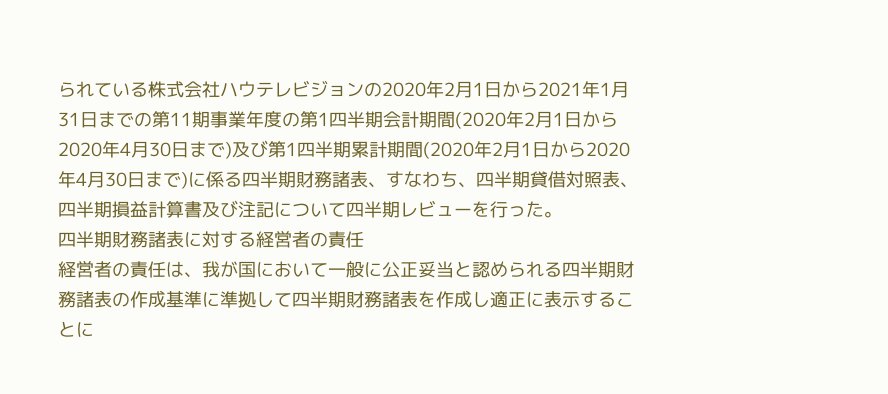られている株式会社ハウテレビジョンの2020年2月1日から2021年1月31日までの第11期事業年度の第1四半期会計期間(2020年2月1日から2020年4月30日まで)及び第1四半期累計期間(2020年2月1日から2020年4月30日まで)に係る四半期財務諸表、すなわち、四半期貸借対照表、四半期損益計算書及び注記について四半期レビューを行った。
四半期財務諸表に対する経営者の責任
経営者の責任は、我が国において一般に公正妥当と認められる四半期財務諸表の作成基準に準拠して四半期財務諸表を作成し適正に表示することに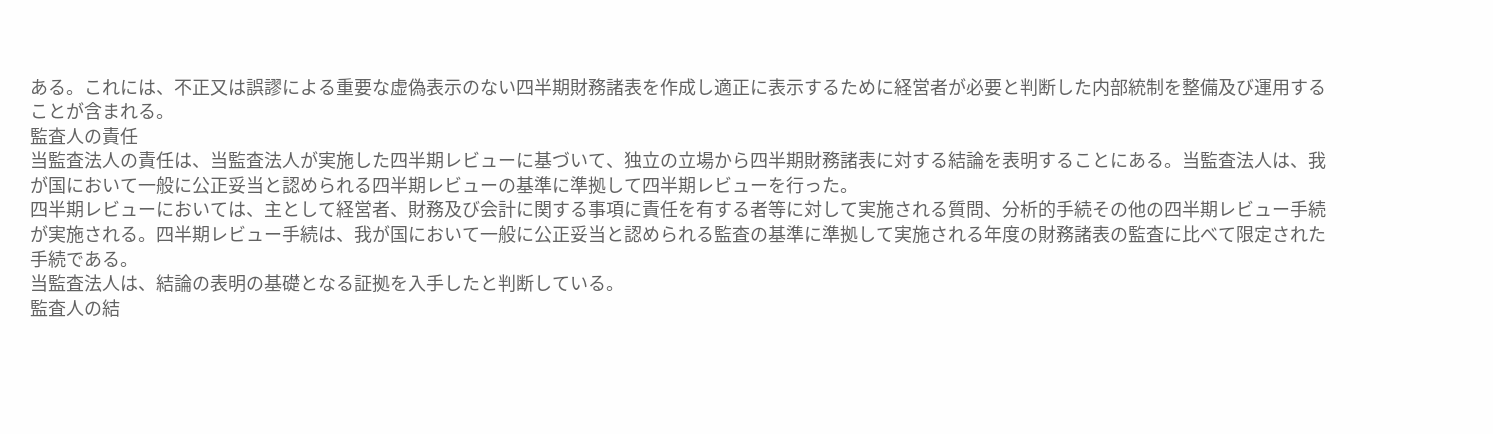ある。これには、不正又は誤謬による重要な虚偽表示のない四半期財務諸表を作成し適正に表示するために経営者が必要と判断した内部統制を整備及び運用することが含まれる。
監査人の責任
当監査法人の責任は、当監査法人が実施した四半期レビューに基づいて、独立の立場から四半期財務諸表に対する結論を表明することにある。当監査法人は、我が国において一般に公正妥当と認められる四半期レビューの基準に準拠して四半期レビューを行った。
四半期レビューにおいては、主として経営者、財務及び会計に関する事項に責任を有する者等に対して実施される質問、分析的手続その他の四半期レビュー手続が実施される。四半期レビュー手続は、我が国において一般に公正妥当と認められる監査の基準に準拠して実施される年度の財務諸表の監査に比べて限定された手続である。
当監査法人は、結論の表明の基礎となる証拠を入手したと判断している。
監査人の結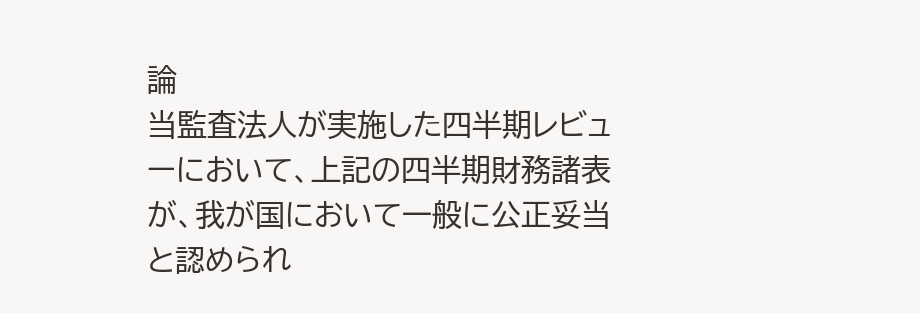論
当監査法人が実施した四半期レビューにおいて、上記の四半期財務諸表が、我が国において一般に公正妥当と認められ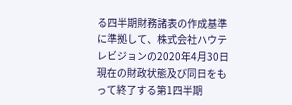る四半期財務諸表の作成基準に準拠して、株式会社ハウテレビジョンの2020年4月30日現在の財政状態及び同日をもって終了する第1四半期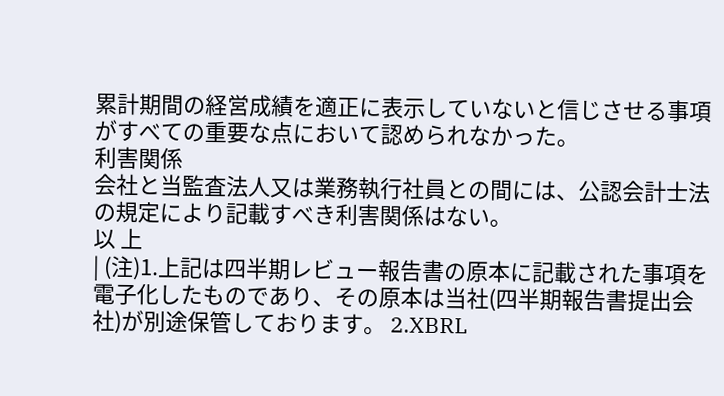累計期間の経営成績を適正に表示していないと信じさせる事項がすべての重要な点において認められなかった。
利害関係
会社と当監査法人又は業務執行社員との間には、公認会計士法の規定により記載すべき利害関係はない。
以 上
| (注)1.上記は四半期レビュー報告書の原本に記載された事項を電子化したものであり、その原本は当社(四半期報告書提出会社)が別途保管しております。 2.XBRL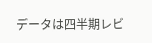データは四半期レビ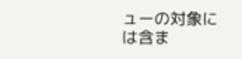ューの対象には含ま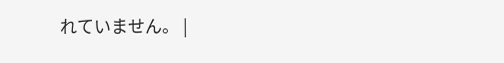れていません。 |